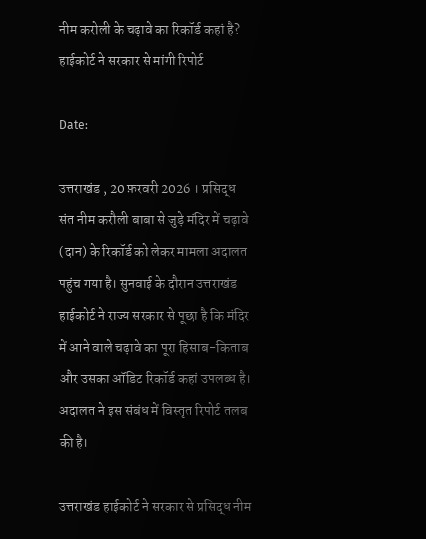नीम करोली के चढ़ावे का रिकॉर्ड कहां है? हाईकोर्ट ने सरकार से मांगी रिपोर्ट

Date:

उत्तराखंड , 20 फ़रवरी 2026 । प्रसिद्ध संत नीम करौली बाबा से जुड़े मंदिर में चढ़ावे (दान) के रिकॉर्ड को लेकर मामला अदालत पहुंच गया है। सुनवाई के दौरान उत्तराखंड हाईकोर्ट ने राज्य सरकार से पूछा है कि मंदिर में आने वाले चढ़ावे का पूरा हिसाब-किताब और उसका ऑडिट रिकॉर्ड कहां उपलब्ध है। अदालत ने इस संबंध में विस्तृत रिपोर्ट तलब की है।

उत्तराखंड हाईकोर्ट ने सरकार से प्रसिद्ध नीम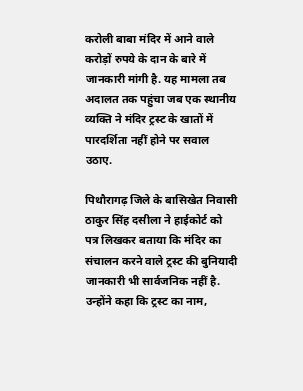करोली बाबा मंदिर में आने वाले करोड़ों रुपये के दान के बारे में जानकारी मांगी है. यह मामला तब अदालत तक पहुंचा जब एक स्थानीय व्यक्ति ने मंदिर ट्रस्ट के खातों में पारदर्शिता नहीं होने पर सवाल उठाए.

पिथौरागढ़ जिले के बासिखेत निवासी ठाकुर सिंह दसीला ने हाईकोर्ट को पत्र लिखकर बताया कि मंदिर का संचालन करने वाले ट्रस्ट की बुनियादी जानकारी भी सार्वजनिक नहीं है. उन्होंने कहा कि ट्रस्ट का नाम,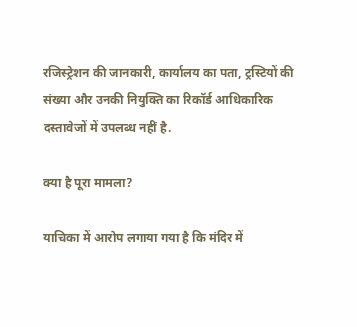रजिस्ट्रेशन की जानकारी, कार्यालय का पता, ट्रस्टियों की संख्या और उनकी नियुक्ति का रिकॉर्ड आधिकारिक दस्तावेजों में उपलब्ध नहीं है.

क्या है पूरा मामला?

याचिका में आरोप लगाया गया है कि मंदिर में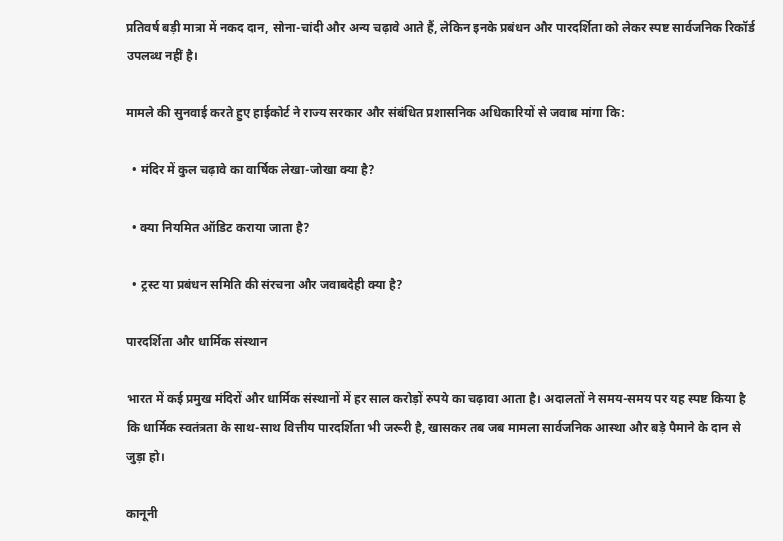प्रतिवर्ष बड़ी मात्रा में नकद दान, सोना-चांदी और अन्य चढ़ावे आते हैं, लेकिन इनके प्रबंधन और पारदर्शिता को लेकर स्पष्ट सार्वजनिक रिकॉर्ड उपलब्ध नहीं है।

मामले की सुनवाई करते हुए हाईकोर्ट ने राज्य सरकार और संबंधित प्रशासनिक अधिकारियों से जवाब मांगा कि:

  • मंदिर में कुल चढ़ावे का वार्षिक लेखा-जोखा क्या है?

  • क्या नियमित ऑडिट कराया जाता है?

  • ट्रस्ट या प्रबंधन समिति की संरचना और जवाबदेही क्या है?

पारदर्शिता और धार्मिक संस्थान

भारत में कई प्रमुख मंदिरों और धार्मिक संस्थानों में हर साल करोड़ों रुपये का चढ़ावा आता है। अदालतों ने समय-समय पर यह स्पष्ट किया है कि धार्मिक स्वतंत्रता के साथ-साथ वित्तीय पारदर्शिता भी जरूरी है, खासकर तब जब मामला सार्वजनिक आस्था और बड़े पैमाने के दान से जुड़ा हो।

कानूनी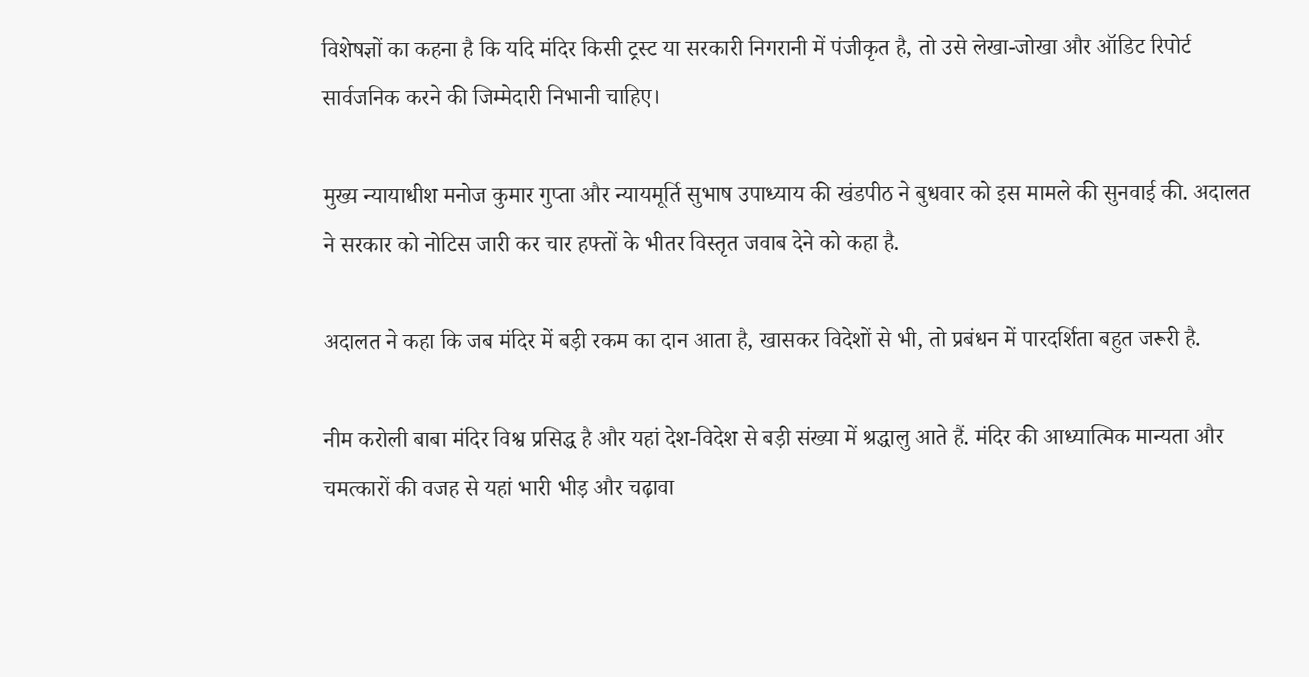विशेषज्ञों का कहना है कि यदि मंदिर किसी ट्रस्ट या सरकारी निगरानी में पंजीकृत है, तो उसे लेखा-जोखा और ऑडिट रिपोर्ट सार्वजनिक करने की जिम्मेदारी निभानी चाहिए।

मुख्य न्यायाधीश मनोज कुमार गुप्ता और न्यायमूर्ति सुभाष उपाध्याय की खंडपीठ ने बुधवार को इस मामले की सुनवाई की. अदालत ने सरकार को नोटिस जारी कर चार हफ्तों के भीतर विस्तृत जवाब देने को कहा है.

अदालत ने कहा कि जब मंदिर में बड़ी रकम का दान आता है, खासकर विदेशों से भी, तो प्रबंधन में पारदर्शिता बहुत जरूरी है.

नीम करोली बाबा मंदिर विश्व प्रसिद्ध है और यहां देश-विदेश से बड़ी संख्या में श्रद्धालु आते हैं. मंदिर की आध्यात्मिक मान्यता और चमत्कारों की वजह से यहां भारी भीड़ और चढ़ावा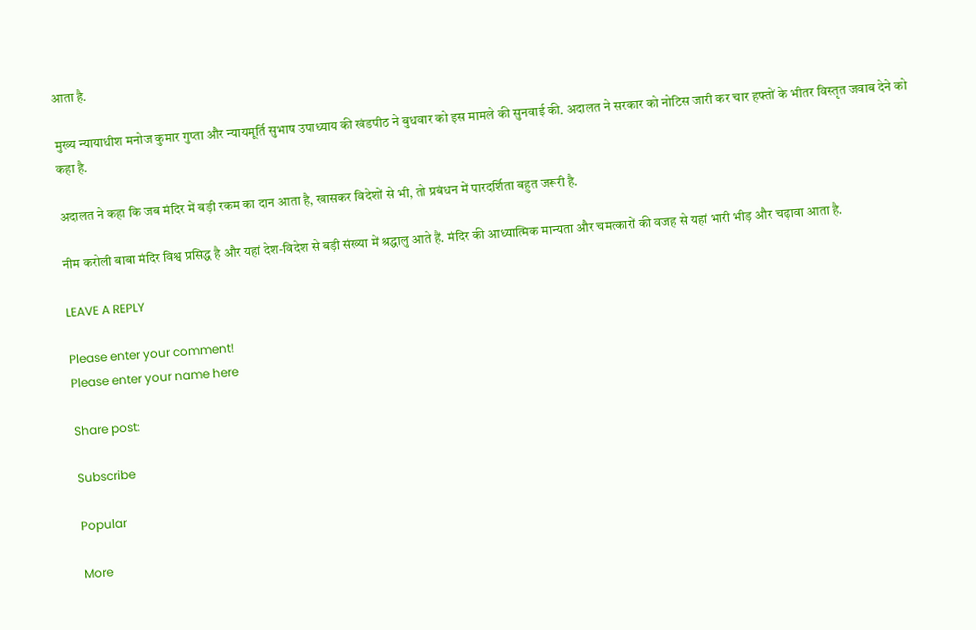आता है.

मुख्य न्यायाधीश मनोज कुमार गुप्ता और न्यायमूर्ति सुभाष उपाध्याय की खंडपीठ ने बुधवार को इस मामले की सुनवाई की. अदालत ने सरकार को नोटिस जारी कर चार हफ्तों के भीतर विस्तृत जवाब देने को कहा है.

अदालत ने कहा कि जब मंदिर में बड़ी रकम का दान आता है, खासकर विदेशों से भी, तो प्रबंधन में पारदर्शिता बहुत जरूरी है.

नीम करोली बाबा मंदिर विश्व प्रसिद्ध है और यहां देश-विदेश से बड़ी संख्या में श्रद्धालु आते हैं. मंदिर की आध्यात्मिक मान्यता और चमत्कारों की वजह से यहां भारी भीड़ और चढ़ावा आता है.

LEAVE A REPLY

Please enter your comment!
Please enter your name here

Share post:

Subscribe

Popular

More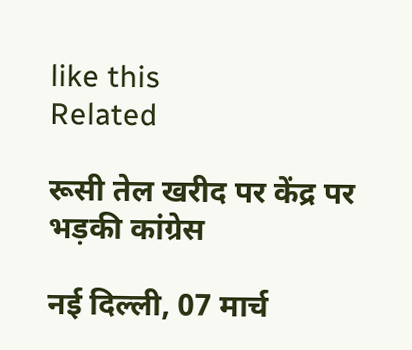like this
Related

रूसी तेल खरीद पर केंद्र पर भड़की कांग्रेस

नई दिल्ली, 07 मार्च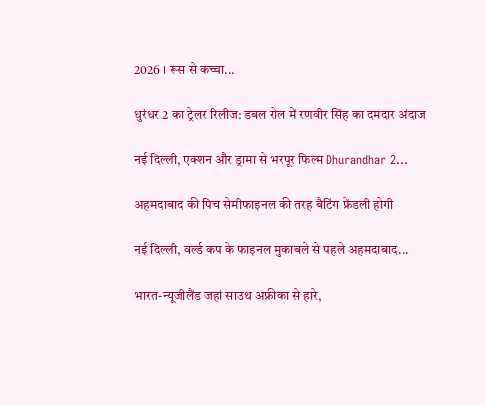2026 । रूस से कच्चा...

धुरंधर 2 का ट्रेलर रिलीज: डबल रोल में रणवीर सिंह का दमदार अंदाज

नई दिल्ली, एक्शन और ड्रामा से भरपूर फिल्म Dhurandhar 2...

अहमदाबाद की पिच सेमीफाइनल की तरह बैटिंग फ्रेंडली होगी

नई दिल्ली, वर्ल्ड कप के फाइनल मुकाबले से पहले अहमदाबाद...

भारत-न्यूजीलैंड जहां साउथ अफ्रीका से हारे,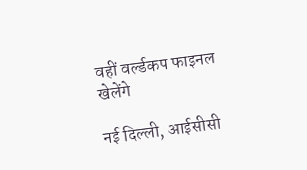वहीं वर्ल्डकप फाइनल खेलेंगे

नई दिल्ली, आईसीसी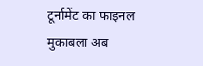टूर्नामेंट का फाइनल मुकाबला अब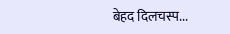बेहद दिलचस्प...